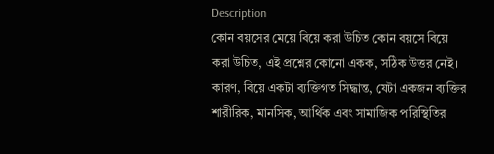Description
কোন বয়সের মেয়ে বিয়ে করা উচিত কোন বয়সে বিয়ে করা উচিত, এই প্রশ্নের কোনো একক, সঠিক উত্তর নেই। কারণ, বিয়ে একটা ব্যক্তিগত সিদ্ধান্ত, যেটা একজন ব্যক্তির শারীরিক, মানসিক, আর্থিক এবং সামাজিক পরিস্থিতির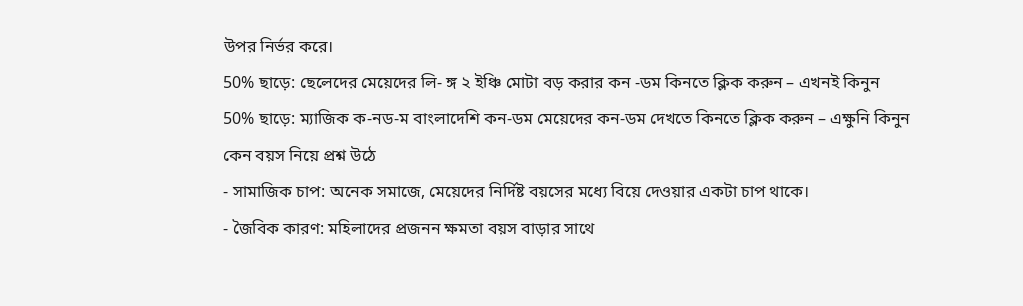উপর নির্ভর করে।
50% ছাড়ে: ছেলেদের মেয়েদের লি- ঙ্গ ২ ইঞ্চি মোটা বড় করার কন -ডম কিনতে ক্লিক করুন – এখনই কিনুন
50% ছাড়ে: ম্যাজিক ক-নড-ম বাংলাদেশি কন-ডম মেয়েদের কন-ডম দেখতে কিনতে ক্লিক করুন – এক্ষুনি কিনুন
কেন বয়স নিয়ে প্রশ্ন উঠে
- সামাজিক চাপ: অনেক সমাজে, মেয়েদের নির্দিষ্ট বয়সের মধ্যে বিয়ে দেওয়ার একটা চাপ থাকে।
- জৈবিক কারণ: মহিলাদের প্রজনন ক্ষমতা বয়স বাড়ার সাথে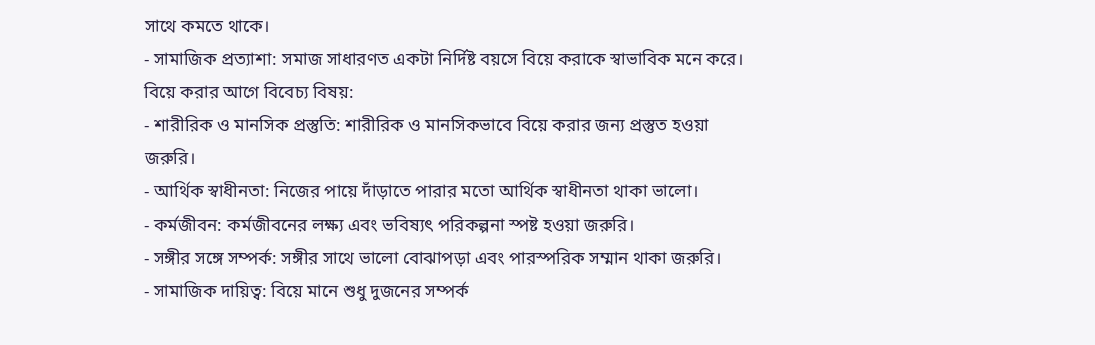সাথে কমতে থাকে।
- সামাজিক প্রত্যাশা: সমাজ সাধারণত একটা নির্দিষ্ট বয়সে বিয়ে করাকে স্বাভাবিক মনে করে।
বিয়ে করার আগে বিবেচ্য বিষয়:
- শারীরিক ও মানসিক প্রস্তুতি: শারীরিক ও মানসিকভাবে বিয়ে করার জন্য প্রস্তুত হওয়া জরুরি।
- আর্থিক স্বাধীনতা: নিজের পায়ে দাঁড়াতে পারার মতো আর্থিক স্বাধীনতা থাকা ভালো।
- কর্মজীবন: কর্মজীবনের লক্ষ্য এবং ভবিষ্যৎ পরিকল্পনা স্পষ্ট হওয়া জরুরি।
- সঙ্গীর সঙ্গে সম্পর্ক: সঙ্গীর সাথে ভালো বোঝাপড়া এবং পারস্পরিক সম্মান থাকা জরুরি।
- সামাজিক দায়িত্ব: বিয়ে মানে শুধু দুজনের সম্পর্ক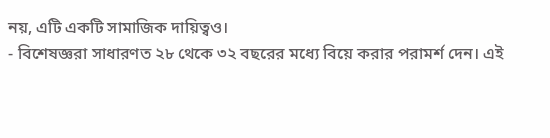নয়, এটি একটি সামাজিক দায়িত্বও।
- বিশেষজ্ঞরা সাধারণত ২৮ থেকে ৩২ বছরের মধ্যে বিয়ে করার পরামর্শ দেন। এই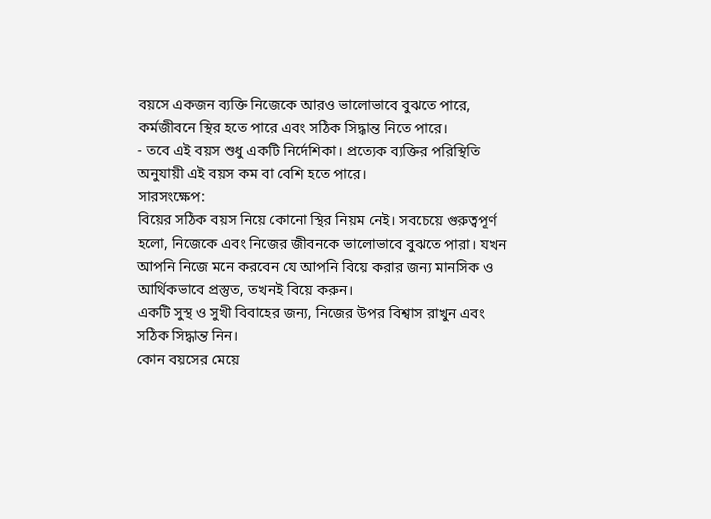বয়সে একজন ব্যক্তি নিজেকে আরও ভালোভাবে বুঝতে পারে, কর্মজীবনে স্থির হতে পারে এবং সঠিক সিদ্ধান্ত নিতে পারে।
- তবে এই বয়স শুধু একটি নির্দেশিকা। প্রত্যেক ব্যক্তির পরিস্থিতি অনুযায়ী এই বয়স কম বা বেশি হতে পারে।
সারসংক্ষেপ:
বিয়ের সঠিক বয়স নিয়ে কোনো স্থির নিয়ম নেই। সবচেয়ে গুরুত্বপূর্ণ হলো, নিজেকে এবং নিজের জীবনকে ভালোভাবে বুঝতে পারা। যখন আপনি নিজে মনে করবেন যে আপনি বিয়ে করার জন্য মানসিক ও আর্থিকভাবে প্রস্তুত, তখনই বিয়ে করুন।
একটি সুস্থ ও সুখী বিবাহের জন্য, নিজের উপর বিশ্বাস রাখুন এবং সঠিক সিদ্ধান্ত নিন।
কোন বয়সের মেয়ে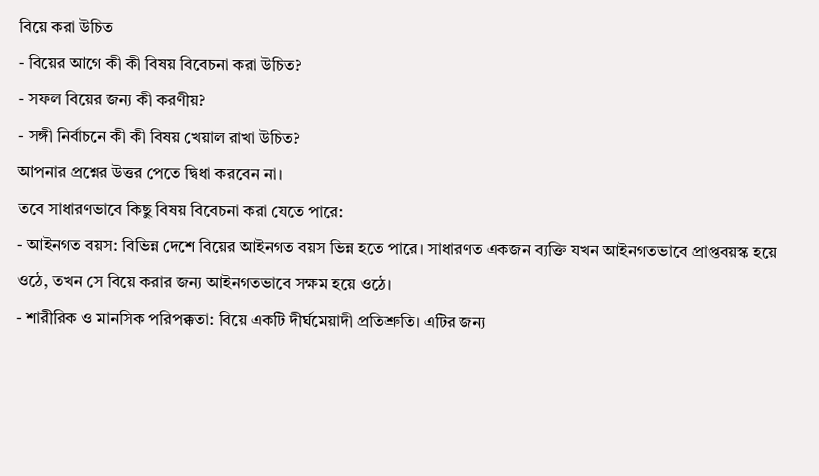বিয়ে করা উচিত
- বিয়ের আগে কী কী বিষয় বিবেচনা করা উচিত?
- সফল বিয়ের জন্য কী করণীয়?
- সঙ্গী নির্বাচনে কী কী বিষয় খেয়াল রাখা উচিত?
আপনার প্রশ্নের উত্তর পেতে দ্বিধা করবেন না।
তবে সাধারণভাবে কিছু বিষয় বিবেচনা করা যেতে পারে:
- আইনগত বয়স: বিভিন্ন দেশে বিয়ের আইনগত বয়স ভিন্ন হতে পারে। সাধারণত একজন ব্যক্তি যখন আইনগতভাবে প্রাপ্তবয়স্ক হয়ে ওঠে, তখন সে বিয়ে করার জন্য আইনগতভাবে সক্ষম হয়ে ওঠে।
- শারীরিক ও মানসিক পরিপক্কতা: বিয়ে একটি দীর্ঘমেয়াদী প্রতিশ্রুতি। এটির জন্য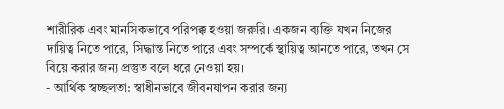শারীরিক এবং মানসিকভাবে পরিপক্ক হওয়া জরুরি। একজন ব্যক্তি যখন নিজের দায়িত্ব নিতে পারে, সিদ্ধান্ত নিতে পারে এবং সম্পর্কে স্থায়িত্ব আনতে পারে, তখন সে বিয়ে করার জন্য প্রস্তুত বলে ধরে নেওয়া হয়।
- আর্থিক স্বচ্ছলতা: স্বাধীনভাবে জীবনযাপন করার জন্য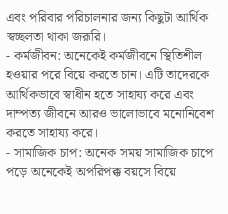এবং পরিবার পরিচালনার জন্য কিছুটা আর্থিক স্বচ্ছলতা থাকা জরূরি।
- কর্মজীবন: অনেকেই কর্মজীবনে স্থিতিশীল হওয়ার পরে বিয়ে করতে চান। এটি তাদেরকে আর্থিকভাবে স্বাধীন হতে সাহায্য করে এবং দাম্পত্য জীবনে আরও ভালোভাবে মনোনিবেশ করতে সাহায্য করে।
- সামাজিক চাপ: অনেক সময় সামাজিক চাপে পড়ে অনেকেই অপরিপক্ক বয়সে বিয়ে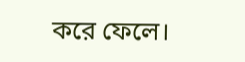করে ফেলে।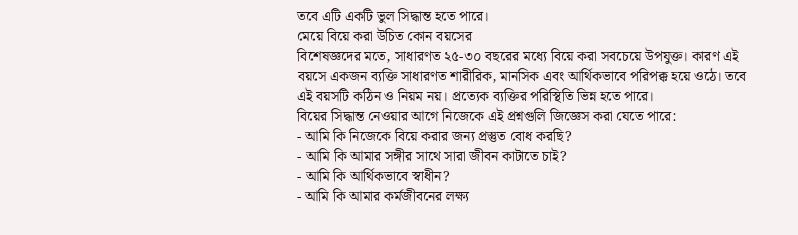তবে এটি একটি ভুল সিদ্ধান্ত হতে পারে।
মেয়ে বিয়ে করা উচিত কোন বয়সের
বিশেষজ্ঞদের মতে, সাধারণত ২৫-৩০ বছরের মধ্যে বিয়ে করা সবচেয়ে উপযুক্ত। কারণ এই বয়সে একজন ব্যক্তি সাধারণত শারীরিক, মানসিক এবং আর্থিকভাবে পরিপক্ক হয়ে ওঠে। তবে এই বয়সটি কঠিন ও নিয়ম নয়। প্রত্যেক ব্যক্তির পরিস্থিতি ভিন্ন হতে পারে।
বিয়ের সিদ্ধান্ত নেওয়ার আগে নিজেকে এই প্রশ্নগুলি জিজ্ঞেস করা যেতে পারে:
- আমি কি নিজেকে বিয়ে করার জন্য প্রস্তুত বোধ করছি?
- আমি কি আমার সঙ্গীর সাথে সারা জীবন কাটাতে চাই?
- আমি কি আর্থিকভাবে স্বাধীন?
- আমি কি আমার কর্মজীবনের লক্ষ্য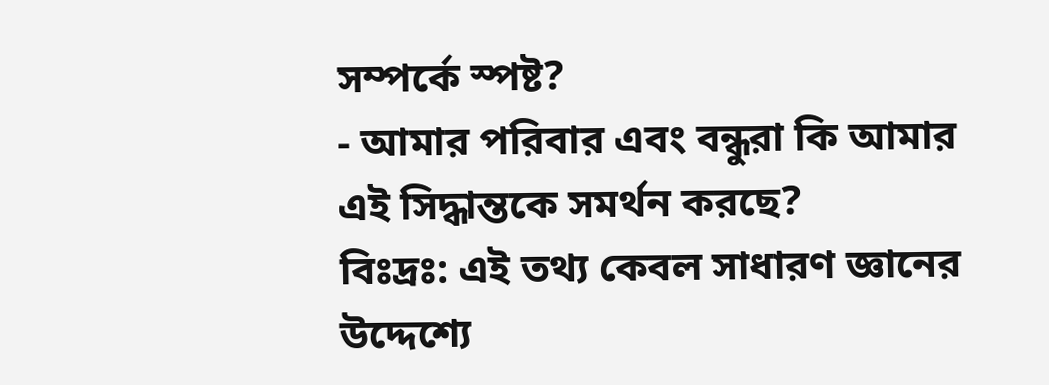সম্পর্কে স্পষ্ট?
- আমার পরিবার এবং বন্ধুরা কি আমার এই সিদ্ধান্তকে সমর্থন করছে?
বিঃদ্রঃ: এই তথ্য কেবল সাধারণ জ্ঞানের উদ্দেশ্যে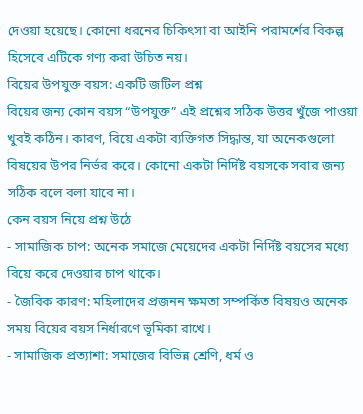দেওয়া হয়েছে। কোনো ধরনের চিকিৎসা বা আইনি পরামর্শের বিকল্প হিসেবে এটিকে গণ্য করা উচিত নয়।
বিয়ের উপযুক্ত বয়স: একটি জটিল প্রশ্ন
বিয়ের জন্য কোন বয়স “উপযুক্ত” এই প্রশ্নের সঠিক উত্তর খুঁজে পাওয়া খুবই কঠিন। কারণ, বিয়ে একটা ব্যক্তিগত সিদ্ধান্ত, যা অনেকগুলো বিষয়ের উপর নির্ভর করে। কোনো একটা নির্দিষ্ট বয়সকে সবার জন্য সঠিক বলে বলা যাবে না।
কেন বয়স নিয়ে প্রশ্ন উঠে
- সামাজিক চাপ: অনেক সমাজে মেয়েদের একটা নির্দিষ্ট বয়সের মধ্যে বিয়ে করে দেওয়ার চাপ থাকে।
- জৈবিক কারণ: মহিলাদের প্রজনন ক্ষমতা সম্পর্কিত বিষয়ও অনেক সময় বিয়ের বয়স নির্ধারণে ভূমিকা রাখে।
- সামাজিক প্রত্যাশা: সমাজের বিভিন্ন শ্রেণি, ধর্ম ও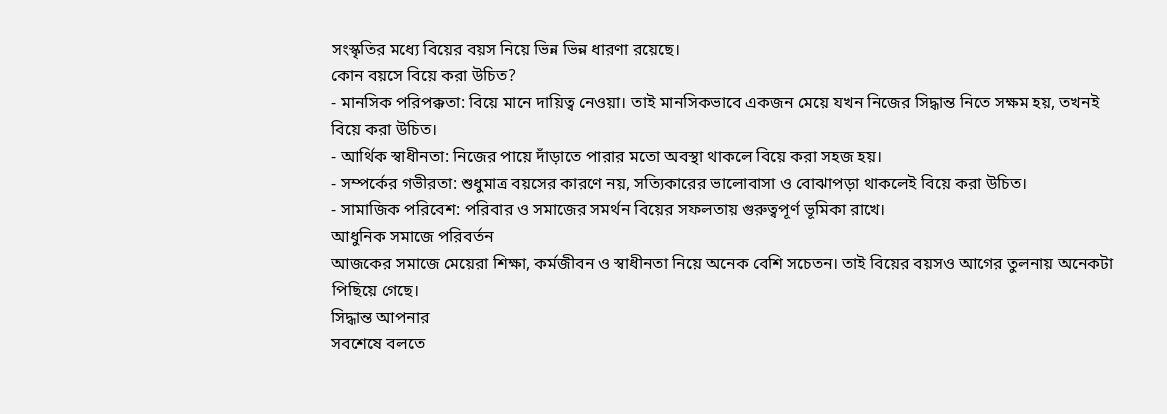সংস্কৃতির মধ্যে বিয়ের বয়স নিয়ে ভিন্ন ভিন্ন ধারণা রয়েছে।
কোন বয়সে বিয়ে করা উচিত?
- মানসিক পরিপক্কতা: বিয়ে মানে দায়িত্ব নেওয়া। তাই মানসিকভাবে একজন মেয়ে যখন নিজের সিদ্ধান্ত নিতে সক্ষম হয়, তখনই বিয়ে করা উচিত।
- আর্থিক স্বাধীনতা: নিজের পায়ে দাঁড়াতে পারার মতো অবস্থা থাকলে বিয়ে করা সহজ হয়।
- সম্পর্কের গভীরতা: শুধুমাত্র বয়সের কারণে নয়, সত্যিকারের ভালোবাসা ও বোঝাপড়া থাকলেই বিয়ে করা উচিত।
- সামাজিক পরিবেশ: পরিবার ও সমাজের সমর্থন বিয়ের সফলতায় গুরুত্বপূর্ণ ভূমিকা রাখে।
আধুনিক সমাজে পরিবর্তন
আজকের সমাজে মেয়েরা শিক্ষা, কর্মজীবন ও স্বাধীনতা নিয়ে অনেক বেশি সচেতন। তাই বিয়ের বয়সও আগের তুলনায় অনেকটা পিছিয়ে গেছে।
সিদ্ধান্ত আপনার
সবশেষে বলতে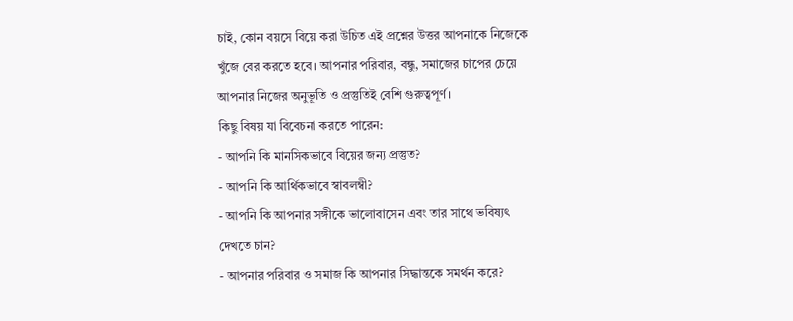চাই, কোন বয়সে বিয়ে করা উচিত এই প্রশ্নের উত্তর আপনাকে নিজেকে খুঁজে বের করতে হবে। আপনার পরিবার, বন্ধু, সমাজের চাপের চেয়ে আপনার নিজের অনুভূতি ও প্রস্তুতিই বেশি গুরুত্বপূর্ণ।
কিছু বিষয় যা বিবেচনা করতে পারেন:
- আপনি কি মানসিকভাবে বিয়ের জন্য প্রস্তুত?
- আপনি কি আর্থিকভাবে স্বাবলম্বী?
- আপনি কি আপনার সঙ্গীকে ভালোবাসেন এবং তার সাথে ভবিষ্যৎ দেখতে চান?
- আপনার পরিবার ও সমাজ কি আপনার সিদ্ধান্তকে সমর্থন করে?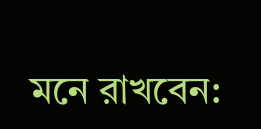মনে রাখবেন: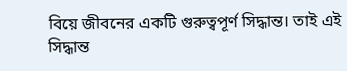বিয়ে জীবনের একটি গুরুত্বপূর্ণ সিদ্ধান্ত। তাই এই সিদ্ধান্ত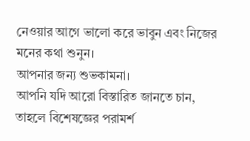নেওয়ার আগে ভালো করে ভাবুন এবং নিজের মনের কথা শুনুন।
আপনার জন্য শুভকামনা।
আপনি যদি আরো বিস্তারিত জানতে চান, তাহলে বিশেষজ্ঞের পরামর্শ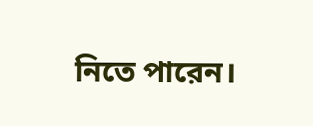নিতে পারেন।